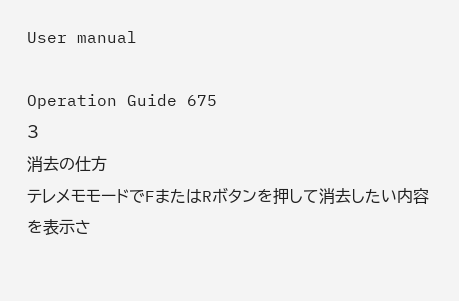User manual

Operation Guide 675
3
消去の仕方
テレメモモードでFまたはRボタンを押して消去したい内容
を表示さ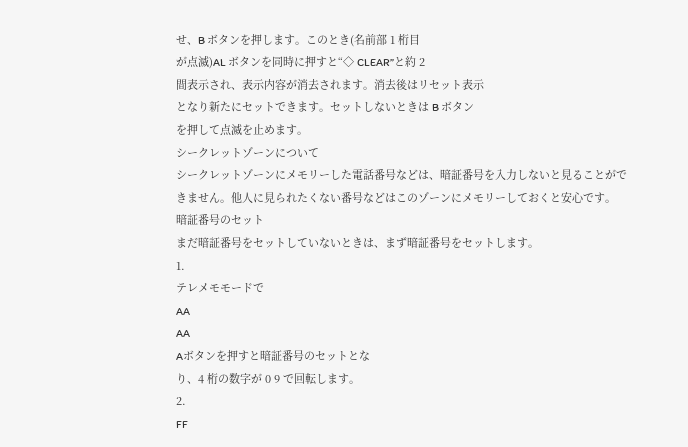せ、B ボタンを押します。このとき(名前部 1 桁目
が点滅)AL ボタンを同時に押すと“◇ CLEAR”と約 2
間表示され、表示内容が消去されます。消去後はリセット表示
となり新たにセットできます。セットしないときは B ボタン
を押して点滅を止めます。
シークレットゾーンについて
シークレットゾーンにメモリーした電話番号などは、暗証番号を入力しないと見ることがで
きません。他人に見られたくない番号などはこのゾーンにメモリーしておくと安心です。
暗証番号のセット
まだ暗証番号をセットしていないときは、まず暗証番号をセットします。
1.
テレメモモードで
AA
AA
Aボタンを押すと暗証番号のセットとな
り、4 桁の数字が 0 9 で回転します。
2.
FF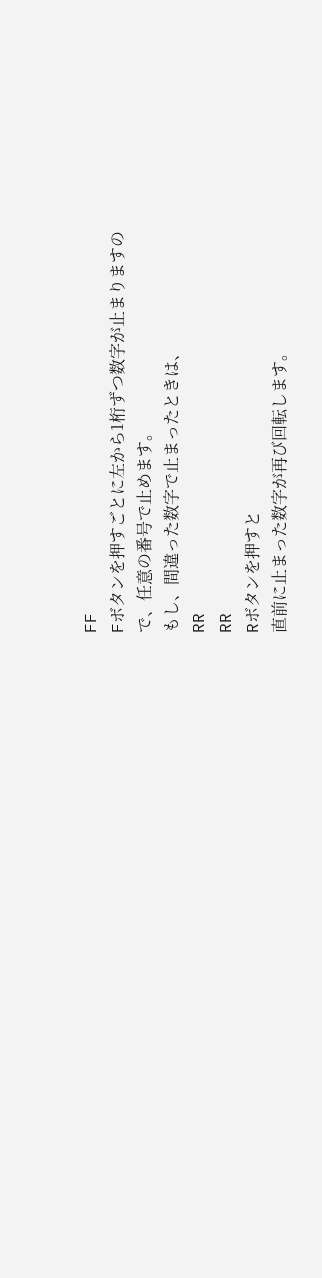FF
Fボタンを押すごとに左から1桁ずつ数字が止まりますの
で、任意の番号で止めます。
もし、間違った数字で止まったときは、
RR
RR
Rボタンを押すと
直前に止まった数字が再び回転します。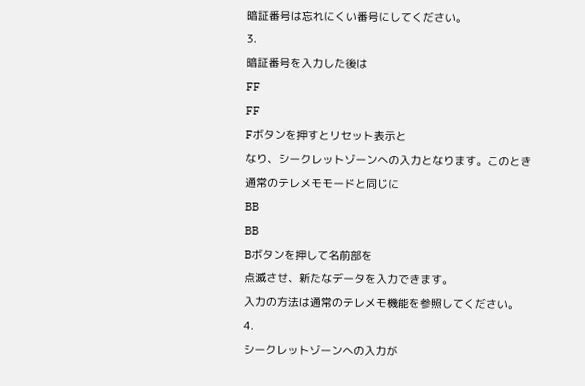暗証番号は忘れにくい番号にしてください。
3.
暗証番号を入力した後は
FF
FF
Fボタンを押すとリセット表示と
なり、シークレットゾーンへの入力となります。このとき
通常のテレメモモードと同じに
BB
BB
Bボタンを押して名前部を
点滅させ、新たなデータを入力できます。
入力の方法は通常のテレメモ機能を参照してください。
4.
シークレットゾーンへの入力が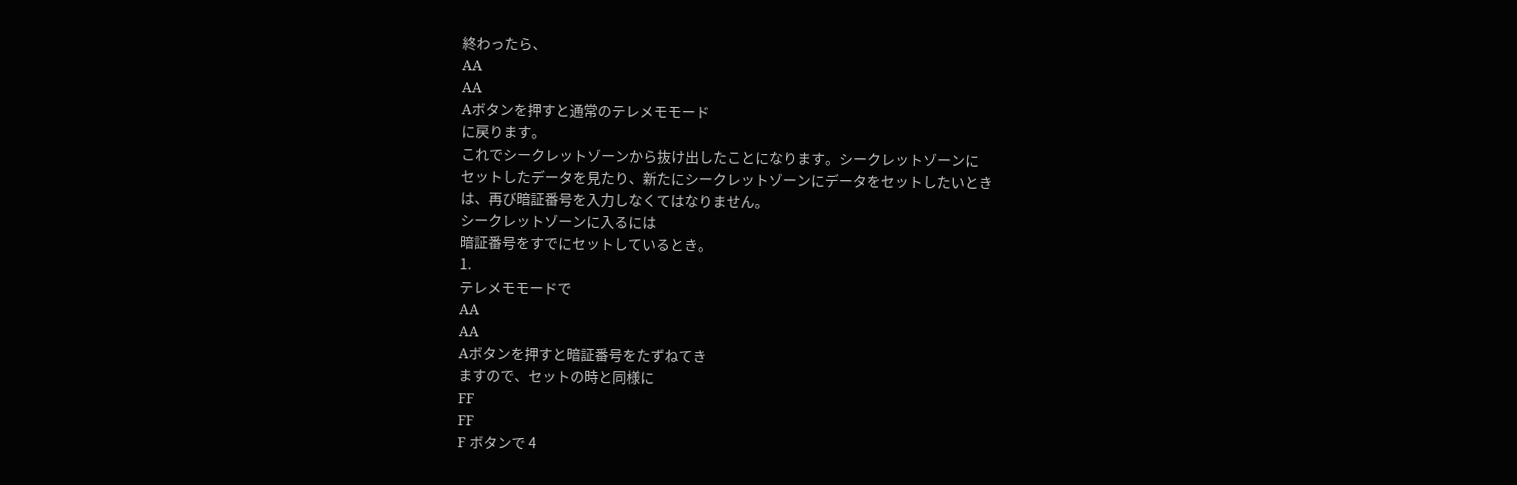終わったら、
AA
AA
Aボタンを押すと通常のテレメモモード
に戻ります。
これでシークレットゾーンから抜け出したことになります。シークレットゾーンに
セットしたデータを見たり、新たにシークレットゾーンにデータをセットしたいとき
は、再び暗証番号を入力しなくてはなりません。
シークレットゾーンに入るには
暗証番号をすでにセットしているとき。
1.
テレメモモードで
AA
AA
Aボタンを押すと暗証番号をたずねてき
ますので、セットの時と同様に
FF
FF
F ボタンで 4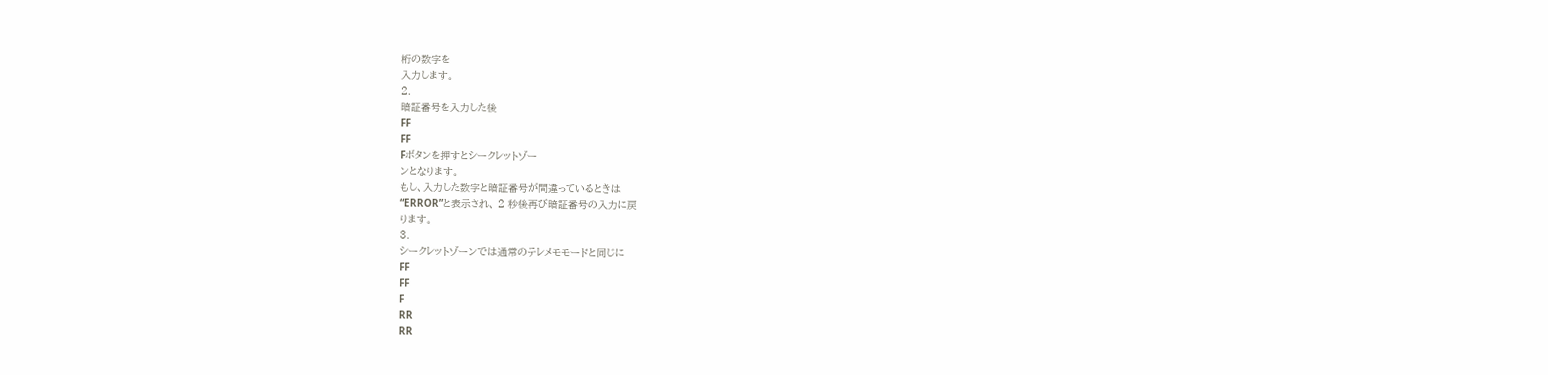桁の数字を
入力します。
2.
暗証番号を入力した後
FF
FF
Fボタンを押すとシークレットゾー
ンとなります。
もし、入力した数字と暗証番号が間違っているときは
“ERROR”と表示され、 2 秒後再び暗証番号の入力に戻
ります。
3.
シークレットゾーンでは通常のテレメモモードと同じに
FF
FF
F
RR
RR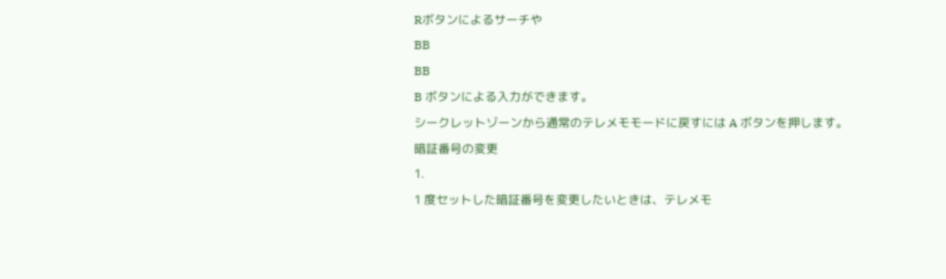Rボタンによるサーチや
BB
BB
B ボタンによる入力ができます。
シークレットゾーンから通常のテレメモモードに戻すには A ボタンを押します。
暗証番号の変更
1.
1 度セットした暗証番号を変更したいときは、テレメモ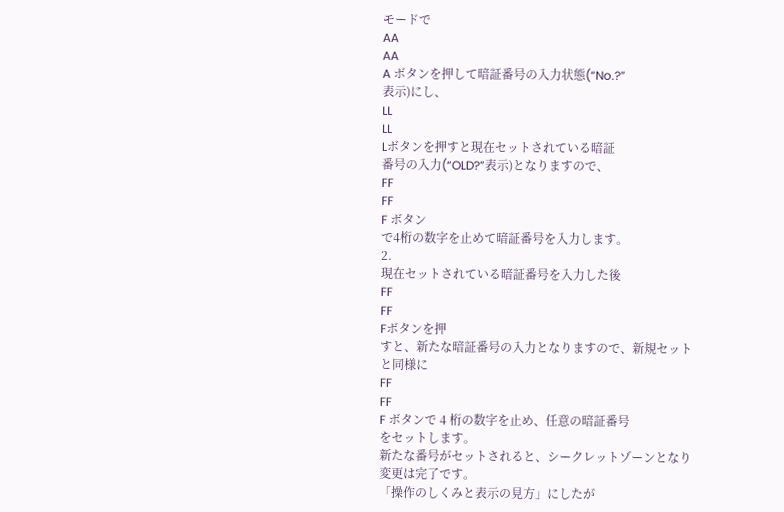モードで
AA
AA
A ボタンを押して暗証番号の入力状態(“No.?”
表示)にし、
LL
LL
Lボタンを押すと現在セットされている暗証
番号の入力(“OLD?”表示)となりますので、
FF
FF
F ボタン
で4桁の数字を止めて暗証番号を入力します。
2.
現在セットされている暗証番号を入力した後
FF
FF
Fボタンを押
すと、新たな暗証番号の入力となりますので、新規セット
と同様に
FF
FF
F ボタンで 4 桁の数字を止め、任意の暗証番号
をセットします。
新たな番号がセットされると、シークレットゾーンとなり
変更は完了です。
「操作のしくみと表示の見方」にしたが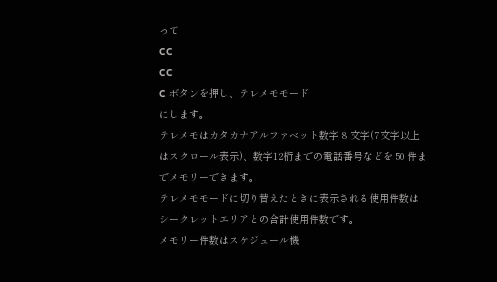って
CC
CC
C ボタンを押し、テレメモモード
にします。
テレメモはカタカナアルファベット数字 8 文字(7文字以上
はスクロール表示)、数字12桁までの電話番号などを 50 件ま
でメモリーできます。
テレメモモードに切り替えたときに表示される使用件数は
シークレットエリアとの合計使用件数です。
メモリー件数はスケジュール機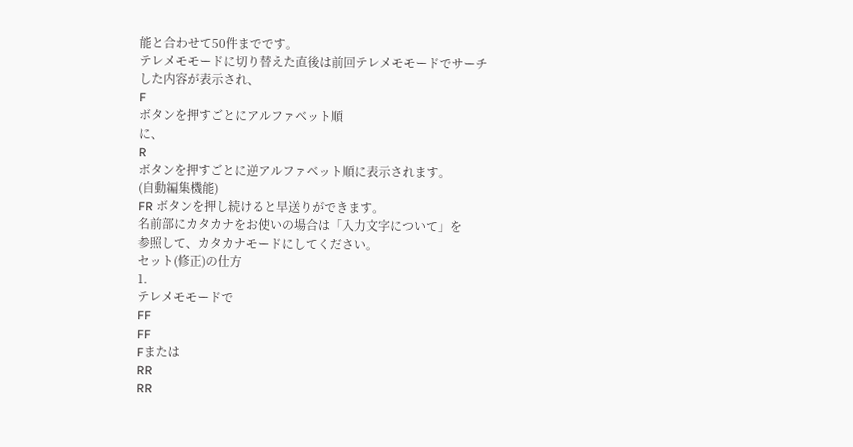能と合わせて50件までです。
テレメモモードに切り替えた直後は前回テレメモモードでサーチ
した内容が表示され、
F
ボタンを押すごとにアルファベット順
に、
R
ボタンを押すごとに逆アルファベット順に表示されます。
(自動編集機能)
FR ボタンを押し続けると早送りができます。
名前部にカタカナをお使いの場合は「入力文字について」を
参照して、カタカナモードにしてください。
セット(修正)の仕方
1.
テレメモモードで
FF
FF
Fまたは
RR
RR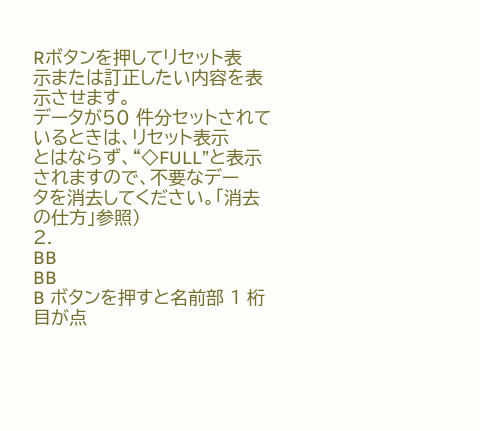Rボタンを押してリセット表
示または訂正したい内容を表示させます。
データが50 件分セットされているときは、リセット表示
とはならず、“◇FULL”と表示されますので、不要なデー
タを消去してください。「消去の仕方」参照)
2.
BB
BB
B ボタンを押すと名前部 1 桁目が点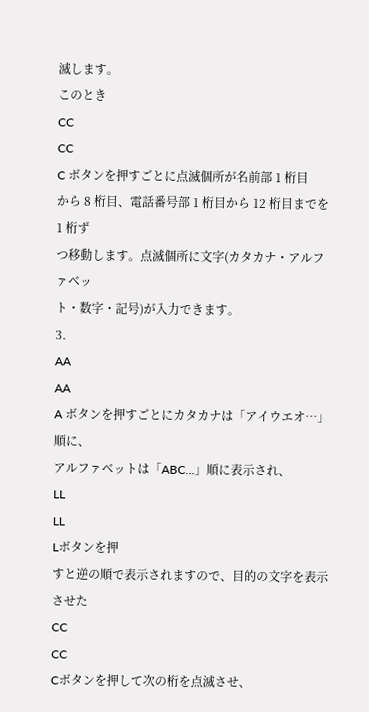滅します。
このとき
CC
CC
C ボタンを押すごとに点滅個所が名前部 1 桁目
から 8 桁目、電話番号部 1 桁目から 12 桁目までを 1 桁ず
つ移動します。点滅個所に文字(カタカナ・アルファベッ
ト・数字・記号)が入力できます。
3.
AA
AA
A ボタンを押すごとにカタカナは「アイウエオ…」順に、
アルファベットは「ABC…」順に表示され、
LL
LL
Lボタンを押
すと逆の順で表示されますので、目的の文字を表示させた
CC
CC
Cボタンを押して次の桁を点滅させ、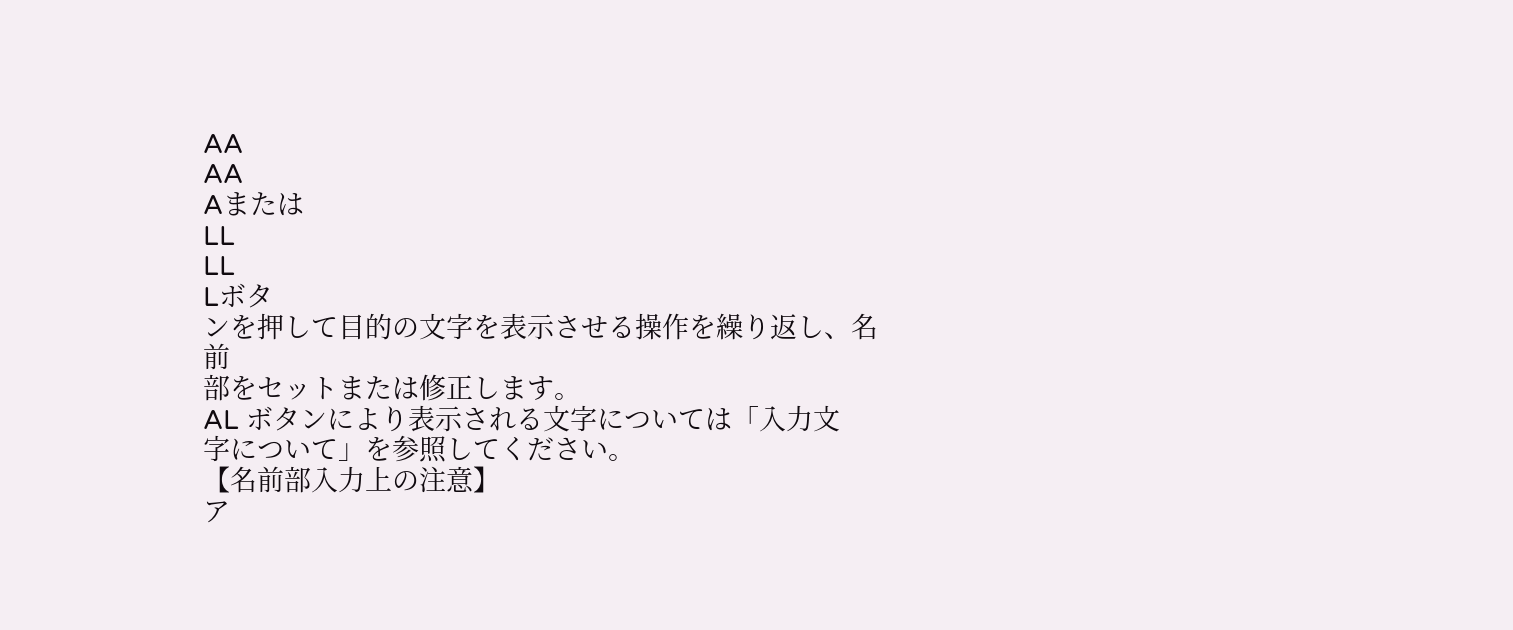AA
AA
Aまたは
LL
LL
Lボタ
ンを押して目的の文字を表示させる操作を繰り返し、名前
部をセットまたは修正します。
AL ボタンにより表示される文字については「入力文
字について」を参照してください。
【名前部入力上の注意】
ア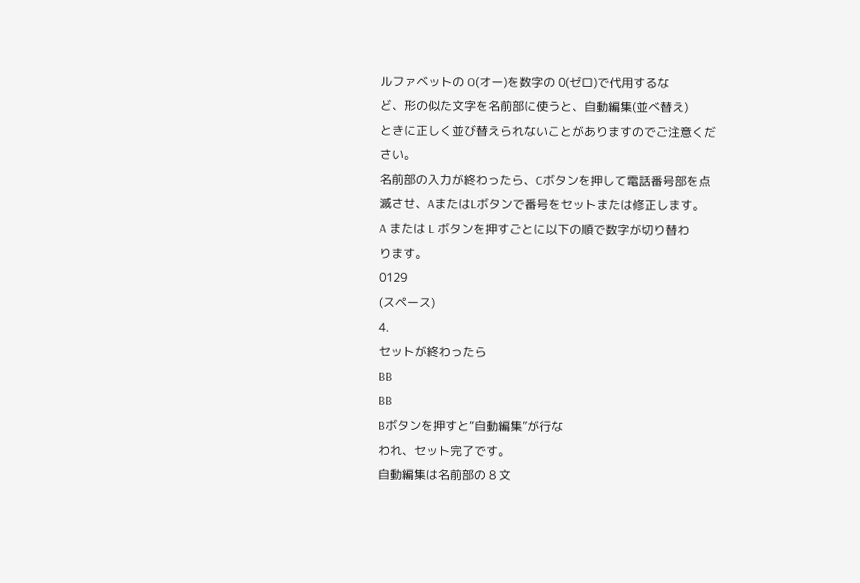ルファベットの O(オー)を数字の 0(ゼロ)で代用するな
ど、形の似た文字を名前部に使うと、自動編集(並べ替え)
ときに正しく並び替えられないことがありますのでご注意くだ
さい。
名前部の入力が終わったら、Cボタンを押して電話番号部を点
滅させ、AまたはLボタンで番号をセットまたは修正します。
A または L ボタンを押すごとに以下の順で数字が切り替わ
ります。
0129
(スペース)
4.
セットが終わったら
BB
BB
Bボタンを押すと“自動編集”が行な
われ、セット完了です。
自動編集は名前部の 8 文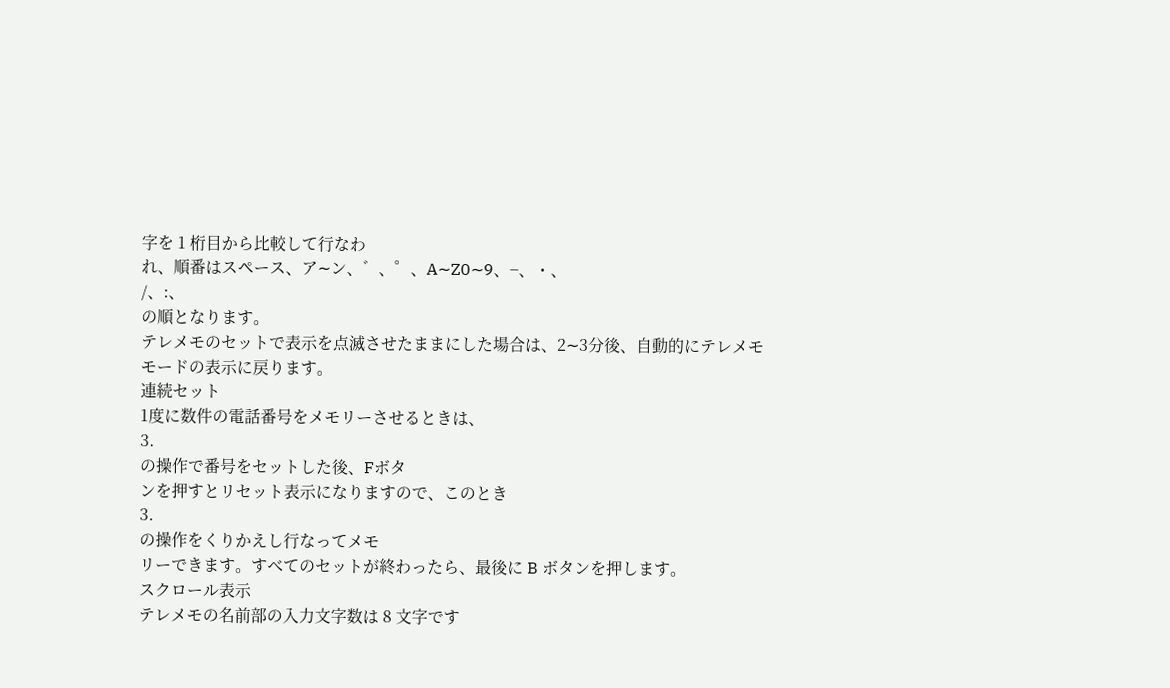字を 1 桁目から比較して行なわ
れ、順番はスペース、ア∼ン、゛、゜、A∼Z0∼9、−、・、
/、:、
の順となります。
テレメモのセットで表示を点滅させたままにした場合は、2∼3分後、自動的にテレメモ
モードの表示に戻ります。
連続セット
1度に数件の電話番号をメモリーさせるときは、
3.
の操作で番号をセットした後、Fボタ
ンを押すとリセット表示になりますので、このとき
3.
の操作をくりかえし行なってメモ
リーできます。すべてのセットが終わったら、最後に B ボタンを押します。
スクロール表示
テレメモの名前部の入力文字数は 8 文字です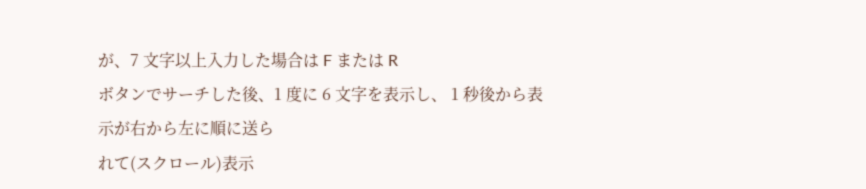が、7 文字以上入力した場合は F または R
ボタンでサーチした後、1 度に 6 文字を表示し、 1 秒後から表示が右から左に順に送ら
れて(スクロール)表示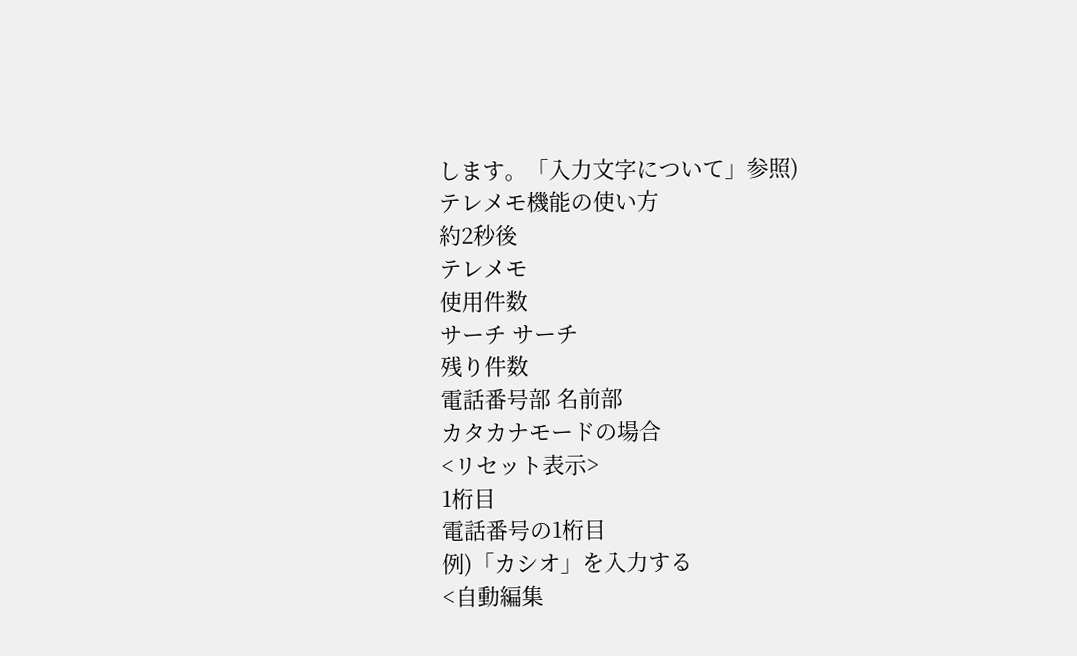します。「入力文字について」参照)
テレメモ機能の使い方
約2秒後
テレメモ
使用件数
サーチ サーチ
残り件数
電話番号部 名前部
カタカナモードの場合
<リセット表示>
1桁目
電話番号の1桁目
例)「カシオ」を入力する
<自動編集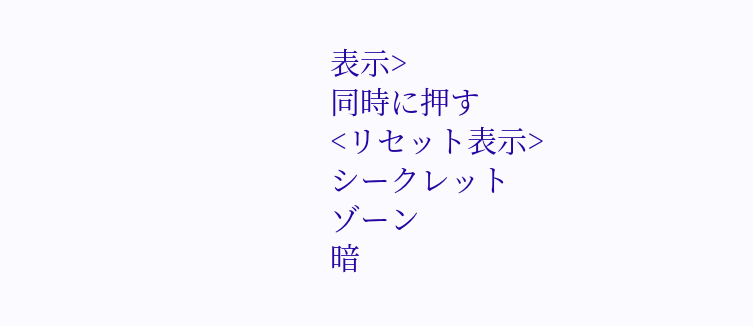表示>
同時に押す
<リセット表示>
シークレット
ゾーン
暗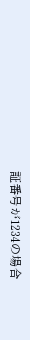証番号が1234の場合